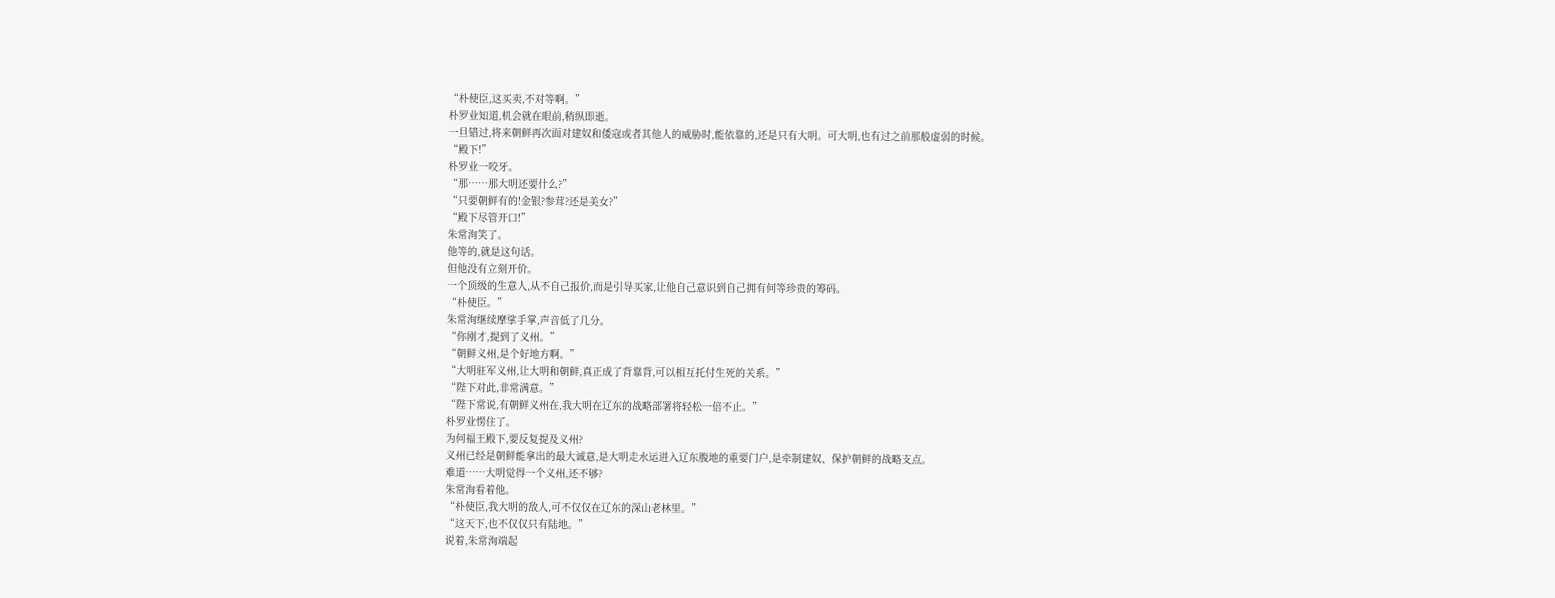“朴使臣,这买卖,不对等啊。”
朴罗业知道,机会就在眼前,稍纵即逝。
一旦错过,将来朝鲜再次面对建奴和倭寇或者其他人的威胁时,能依靠的,还是只有大明。可大明,也有过之前那般虚弱的时候。
“殿下!”
朴罗业一咬牙。
“那……那大明还要什么?”
“只要朝鲜有的!金银?参茸?还是美女?”
“殿下尽管开口!”
朱常洵笑了。
他等的,就是这句话。
但他没有立刻开价。
一个顶级的生意人,从不自己报价,而是引导买家,让他自己意识到自己拥有何等珍贵的筹码。
“朴使臣。”
朱常洵继续摩挲手掌,声音低了几分。
“你刚才,提到了义州。”
“朝鲜义州,是个好地方啊。”
“大明驻军义州,让大明和朝鲜,真正成了背靠背,可以相互托付生死的关系。”
“陛下对此,非常满意。”
“陛下常说,有朝鲜义州在,我大明在辽东的战略部署将轻松一倍不止。”
朴罗业愣住了。
为何福王殿下,要反复提及义州?
义州已经是朝鲜能拿出的最大诚意,是大明走水运进入辽东腹地的重要门户,是牵制建奴、保护朝鲜的战略支点。
难道……大明觉得一个义州,还不够?
朱常洵看着他。
“朴使臣,我大明的敌人,可不仅仅在辽东的深山老林里。”
“这天下,也不仅仅只有陆地。”
说着,朱常洵端起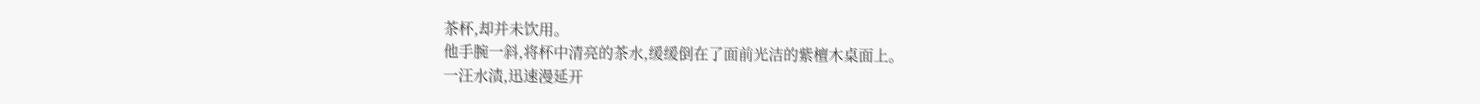茶杯,却并未饮用。
他手腕一斜,将杯中清亮的茶水,缓缓倒在了面前光洁的紫檀木桌面上。
一汪水渍,迅速漫延开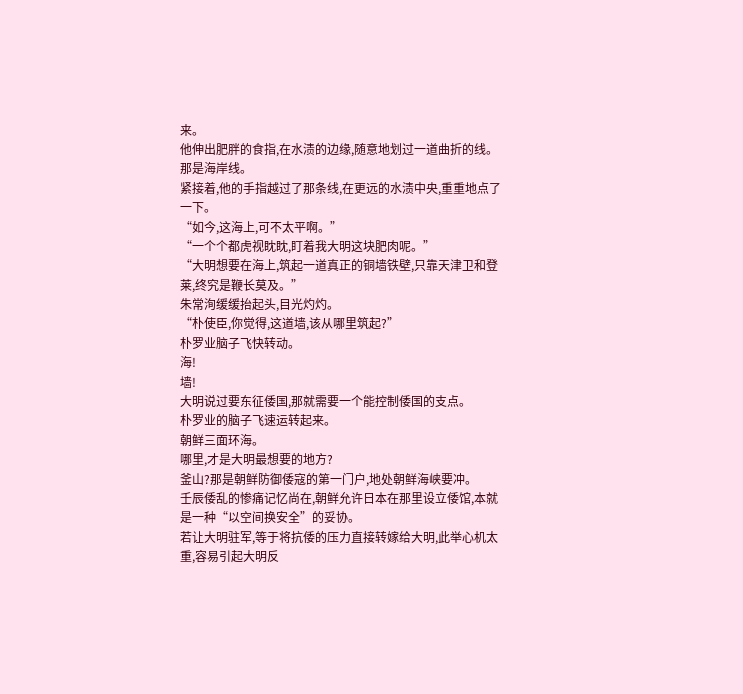来。
他伸出肥胖的食指,在水渍的边缘,随意地划过一道曲折的线。
那是海岸线。
紧接着,他的手指越过了那条线,在更远的水渍中央,重重地点了一下。
“如今,这海上,可不太平啊。”
“一个个都虎视眈眈,盯着我大明这块肥肉呢。”
“大明想要在海上,筑起一道真正的铜墙铁壁,只靠天津卫和登莱,终究是鞭长莫及。”
朱常洵缓缓抬起头,目光灼灼。
“朴使臣,你觉得,这道墙,该从哪里筑起?”
朴罗业脑子飞快转动。
海!
墙!
大明说过要东征倭国,那就需要一个能控制倭国的支点。
朴罗业的脑子飞速运转起来。
朝鲜三面环海。
哪里,才是大明最想要的地方?
釜山?那是朝鲜防御倭寇的第一门户,地处朝鲜海峡要冲。
壬辰倭乱的惨痛记忆尚在,朝鲜允许日本在那里设立倭馆,本就是一种“以空间换安全”的妥协。
若让大明驻军,等于将抗倭的压力直接转嫁给大明,此举心机太重,容易引起大明反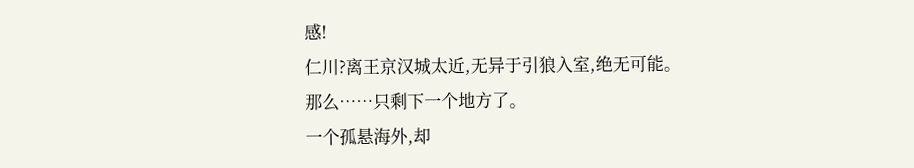感!
仁川?离王京汉城太近,无异于引狼入室,绝无可能。
那么……只剩下一个地方了。
一个孤悬海外,却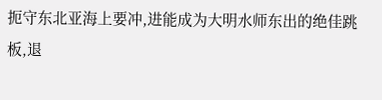扼守东北亚海上要冲,进能成为大明水师东出的绝佳跳板,退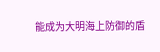能成为大明海上防御的盾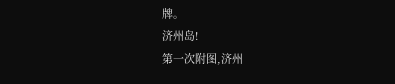牌。
济州岛!
第一次附图,济州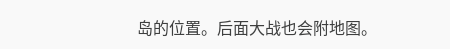岛的位置。后面大战也会附地图。